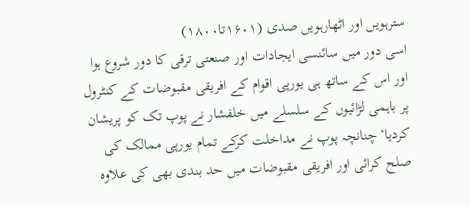سترہویں اور اٹھارہویں صدی (۱۶۰۱تا۱۸۰۰)
اسی دور میں سائنسی ایجادات اور صنعتی ترقی کا دور شروع ہوا اور اس کے ساتھ ہی یورپی اقوام کے افریقی مقبوضات کے کنٹرول پر باہمی لڑائیوں کے سلسلے میں خلفشار نے پوپ تک کو پریشان کردیا‘ چنانچہ پوپ نے مداخلت کرکے تمام یورپی ممالک کی صلح کرائی اور افریقی مقبوضات میں حد بندی بھی کی علاوہ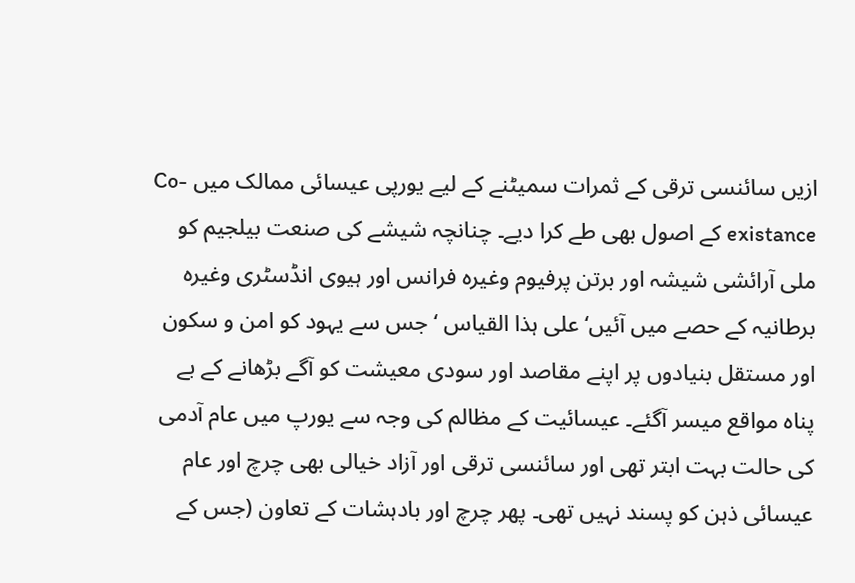ازیں سائنسی ترقی کے ثمرات سمیٹنے کے لیے یورپی عیسائی ممالک میں Co-existance کے اصول بھی طے کرا دیے۔ چنانچہ شیشے کی صنعت بیلجیم کو ملی آرائشی شیشہ اور برتن پرفیوم وغیرہ فرانس اور ہیوی انڈسٹری وغیرہ برطانیہ کے حصے میں آئیں‘ علی ہذا القیاس ‘ جس سے یہود کو امن و سکون اور مستقل بنیادوں پر اپنے مقاصد اور سودی معیشت کو آگے بڑھانے کے بے پناہ مواقع میسر آگئے۔ عیسائیت کے مظالم کی وجہ سے یورپ میں عام آدمی کی حالت بہت ابتر تھی اور سائنسی ترقی اور آزاد خیالی بھی چرچ اور عام عیسائی ذہن کو پسند نہیں تھی۔ پھر چرچ اور بادہشات کے تعاون (جس کے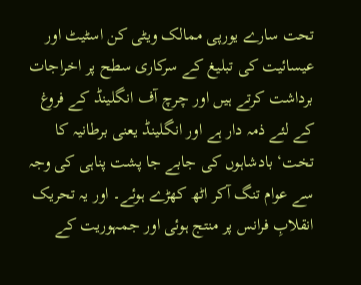تحت سارے یورپی ممالک ویٹی کن اسٹیٹ اور عیسائیت کی تبلیغ کے سرکاری سطح پر اخراجات برداشت کرتے ہیں اور چرچ آف انگلینڈ کے فروغ کے لئے ذمہ دار ہے اور انگلینڈ یعنی برطانیہ کا تخت‘ بادشاہوں کی جابے جا پشت پناہی کی وجہ سے عوام تنگ آکر اٹھ کھڑے ہوئے۔ اور یہ تحریک انقلابِ فرانس پر منتج ہوئی اور جمہوریت کے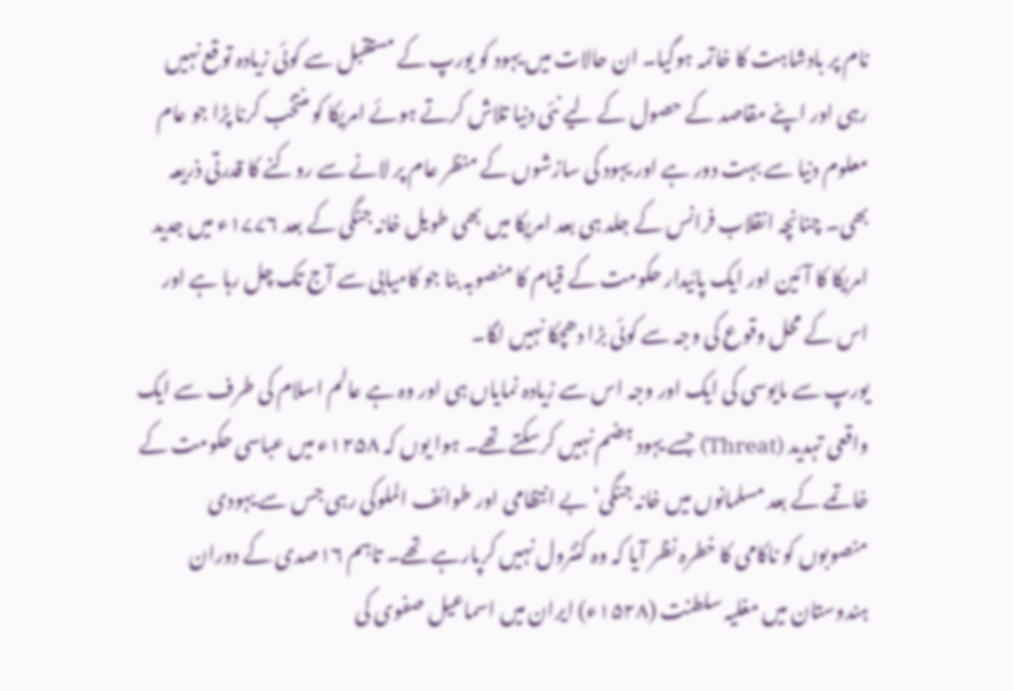نام پر بادشاہت کا خاتمہ ہوگیا۔ ان حالات میں یہود کو یورپ کے مستقبل سے کوئی زیادہ توقع نہیں رہی اور اپنے مقاصد کے حصول کے لیے نئی دنیا تلاش کرتے ہوئے امریکا کو منتخب کرنا پڑا جو عام معلوم دنیا سے بہت دور ہے اور یہود کی سازشوں کے منظر عام پر لانے سے روکنے کا قدرتی ذریعہ بھی۔ چنانچہ انقلاب فرانس کے جلد ہی بعد امریکا میں بھی طویل خانہ جنگی کے بعد ۱۷۷۶ء میں جدید امریکا کا آئین اور ایک پائیدار حکومت کے قیام کا منصوبہ بنا جو کامیابی سے آج تک چل رہا ہے اور اس کے محل وقوع کی وجہ سے کوئی بڑا دھچکا نہیں لگا۔
یورپ سے مایوسی کی ایک اور وجہ اس سے زیادہ نمایاں ہی اور وہ ہے عالم اسلام کی طرف سے ایک واقعی تہدید (Threat) جسے یہود ہضم نہیں کرسکتے تھے۔ ہوا یوں کہ ۱۲۵۸ء میں عباسی حکومت کے خاتمے کے بعد مسلمانوں میں خانہ جنگی‘ بے انتظامی اور طوائف الملوکی رہی جس سے یہودی منصوبوں کو ناکامی کا خطرہ نظر آیا کہ وہ کنٹرول نہیں کرپارہے تھے۔ تاہم ۱۶صدی کے دوران ہندوستان میں مغلیہ سلطنت (۱۵۲۸ء) ایران میں اسماعیل صفوی کی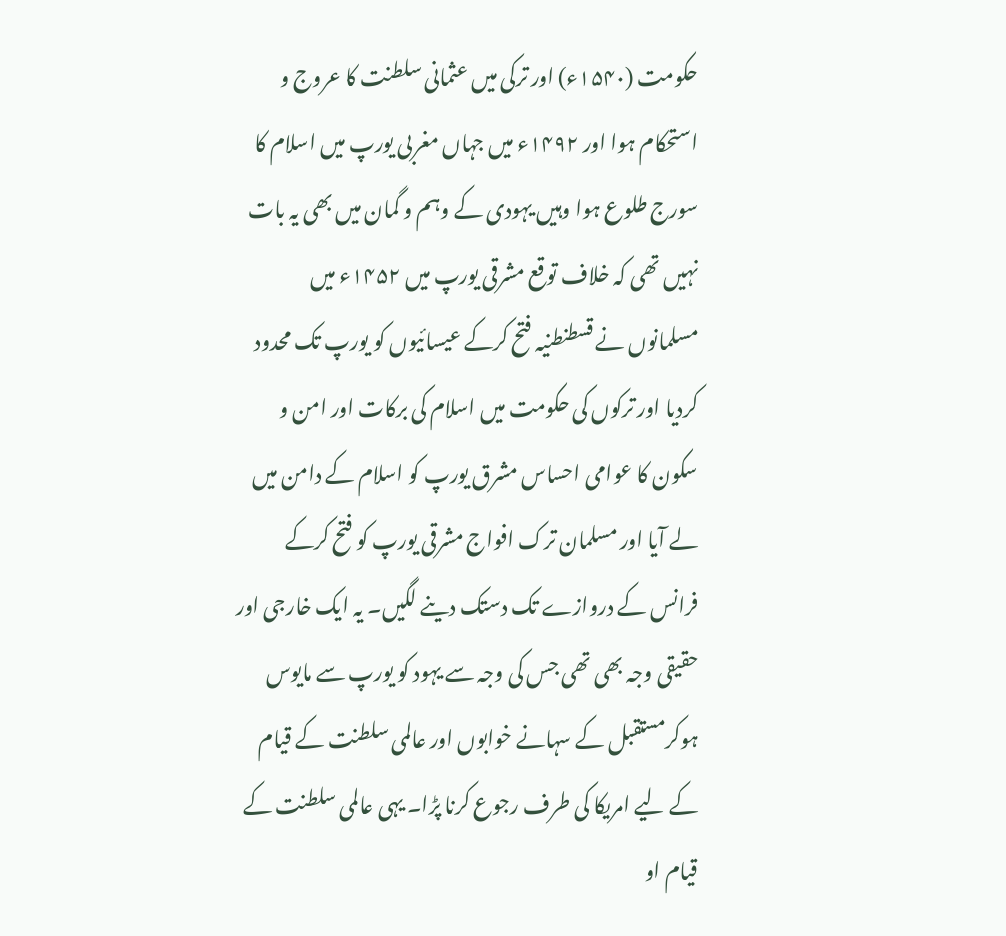حکومت (۱۵۴۰ء) اور ترکی میں عثمانی سلطنت کا عروج و استحکام ہوا اور ۱۴۹۲ء میں جہاں مغربی یورپ میں اسلام کا سورج طلوع ہوا وہیں یہودی کے وہم و گمان میں بھی یہ بات نہیں تھی کہ خلاف توقع مشرقی یورپ میں ۱۴۵۲ء میں مسلمانوں نے قسطنطنیہ فتح کرکے عیسائیوں کو یورپ تک محدود کردیا اور ترکوں کی حکومت میں اسلام کی برکات اور امن و سکون کا عوامی احساس مشرق یورپ کو اسلام کے دامن میں لے آیا اور مسلمان ترک افواج مشرقی یورپ کو فتح کرکے فرانس کے دروازے تک دستک دینے لگیں۔ یہ ایک خارجی اور حقیقی وجہ بھی تھی جس کی وجہ سے یہود کو یورپ سے مایوس ہوکرمستقبل کے سہانے خوابوں اور عالمی سلطنت کے قیام کے لیے امریکا کی طرف رجوع کرنا پڑا۔ یہی عالمی سلطنت کے قیام او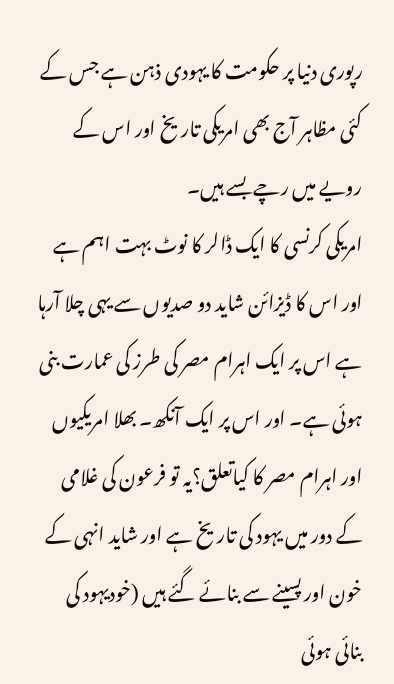رپوری دنیا پر حکومت کا یہودی ذہن ہے جس کے کئی مظاہر آج بھی امریکی تاریخ اور اس کے رویے میں رچے بسے ہیں۔
امریکی کرنسی کا ایک ڈالر کا نوٹ بہت اہم ہے اور اس کا ڈیزائن شاید دو صدیوں سے یہی چلا آرہا ہے اس پر ایک اہرام مصر کی طرز کی عمارت بنی ہوئی ہے۔ اور اس پر ایک آنکھ۔ بھلا امریکیوں اور اہرام مصر کا کیاتعلق؟یہ تو فرعون کی غلامی کے دور میں یہود کی تاریخ ہے اور شاید انہی کے خون اور پسینے سے بنائے گئے ہیں (خودیہود کی بنائی ہوئی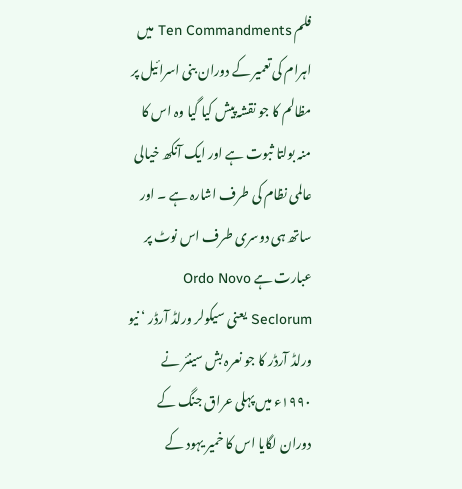فلم Ten Commandments میں اہرام کی تعمیر کے دوران بنی اسرائیل پر مظالم کا جو نقشہ پیش کیا گیا وہ اس کا منہ بولتا ثبوت ہے اور ایک آنکھ خیالی عالمی نظام کی طرف اشارہ ہے ۔ اور ساتھ ہی دوسری طرف اس نوٹ پر عبارت ہے Ordo Novo Seclorum یعنی سیکولر ورلڈ آرڈر ‘ نیو ورلڈ آرڈر کا جو نعرہ بش سینئر نے ۱۹۹۰ء میں پہلی عراق جنگ کے دوران لگایا اس کا خمیر یہود کے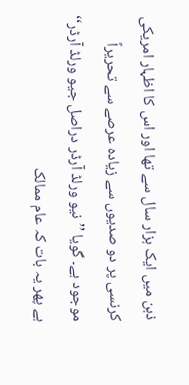ذہن میں ایک ہزار سال سے تھا اور اس کا اظہار امریکی کرنسی پر دو صدیوں سے زیادہ عرصے سے تحریراً موجود ہے۔ گویا ’’نیو ورلڈ آرڈر دراصل جیو ورلڈ آرڈر‘‘ ہے پھر یہ بات کہ عام ممالک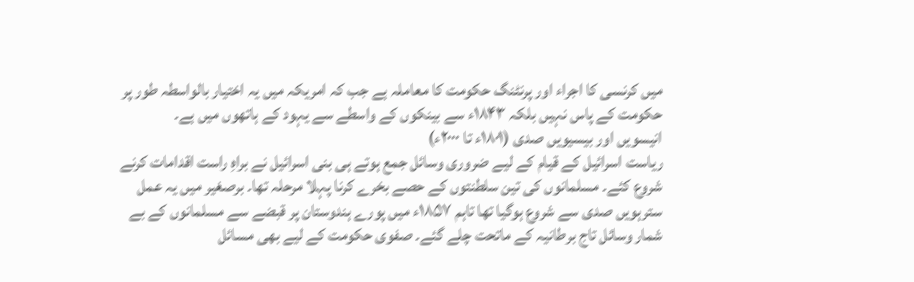میں کرنسی کا اجراء اور پرنٹنگ حکومت کا معاملہ ہے جب کہ امریکہ میں یہ اختیار بالواسطہ طور پر حکومت کے پاس نہیں بلکہ ۱۸۴۳ء سے بینکوں کے واسطے سے یہود کے ہاتھوں میں ہے۔
انیسویں اور بیسیویں صدی (۱۸۰۱ء تا ۲۰۰۰ء)
ریاست اسرائیل کے قیام کے لیے ضروری وسائل جمع ہوتے ہی بنی اسرائیل نے براہِ راست اقدامات کرنے شروع کئے۔ مسلمانوں کی تین سلطنتوں کے حصے بخرے کرنا پہلا مرحلہ تھا۔ برصغیر میں یہ عمل سترہویں صدی سے شروع ہوگیا تھا تاہم ۱۸۵۷ء میں پورے ہندوستان پر قبضے سے مسلمانوں کے بے شمار وسائل تاج برطانیہ کے ماتحت چلے گئے۔ صفوی حکومت کے لیے بھی مسائل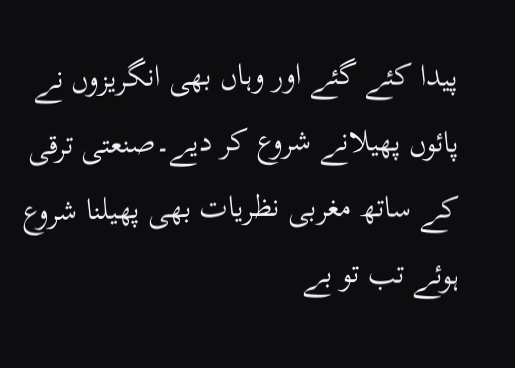پیدا کئے گئے اور وہاں بھی انگریزوں نے پائوں پھیلانے شروع کر دیے۔صنعتی ترقی کے ساتھ مغربی نظریات بھی پھیلنا شروع ہوئے تب تو بے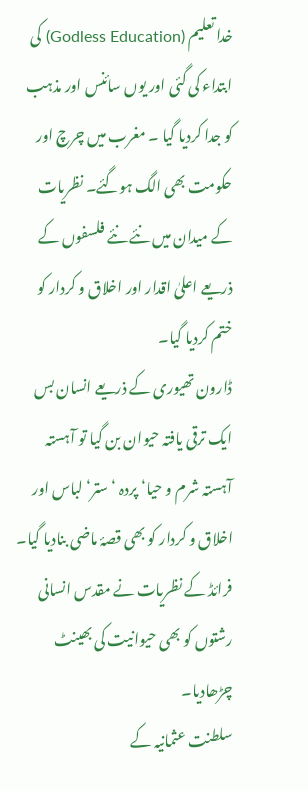خدا تعلیم (Godless Education) کی ابتداء کی گئی اور یوں سائنس اور مذہب کو جدا کردیا گیا ۔ مغرب میں چرچ اور حکومت بھی الگ ہوگئے۔ نظریات کے میدان میں نئے نئے فلسفوں کے ذریعے اعلیٰ اقدار اور اخلاق و کردار کو ختم کردیا گیا۔
ڈارون تھیوری کے ذریعے انسان بس ایک ترقی یافتہ حیوان بن گیا تو آہستہ آہستہ شرم و حیا‘ پردہ ‘ ستر‘ لباس اور اخلاق و کردار کو بھی قصۂ ماضی بنادیا گیا۔ فرائڈ کے نظریات نے مقدس انسانی رشتوں کو بھی حیوانیت کی بھینٹ چڑھادیا۔
سلطنت عثمانیہ کے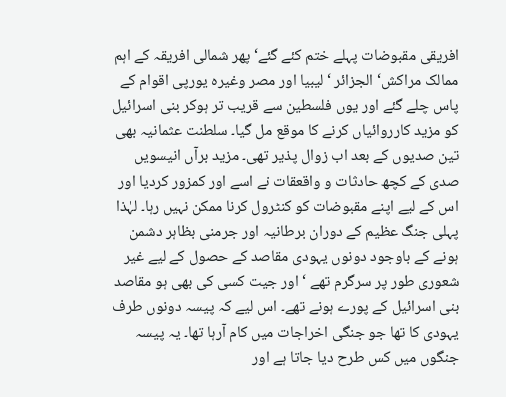افریقی مقبوضات پہلے ختم کئے گئے‘ پھر شمالی افریقہ کے اہم ممالک مراکش‘ الجزائر ‘لیبیا اور مصر وغیرہ یورپی اقوام کے پاس چلے گئے اور یوں فلسطین سے قریب تر ہوکر بنی اسرائیل کو مزید کارروائیاں کرنے کا موقع مل گیا۔ سلطنت عثمانیہ بھی تین صدیوں کے بعد اب زوال پذیر تھی۔ مزید برآں انیسویں صدی کے کچھ حادثات و واقعقات نے اسے اور کمزور کردیا اور اس کے لیے اپنے مقبوضات کو کنٹرول کرنا ممکن نہیں رہا۔ لہٰذا پہلی جنگ عظیم کے دوران برطانیہ اور جرمنی بظاہر دشمن ہونے کے باوجود دونوں یہودی مقاصد کے حصول کے لیے غیر شعوری طور پر سرگرم تھے ‘ اور جیت کسی کی بھی ہو مقاصد بنی اسرائیل کے پورے ہونے تھے۔ اس لیے کہ پیسہ دونوں طرف یہودی کا تھا جو جنگی اخراجات میں کام آرہا تھا۔ یہ پیسہ جنگوں میں کس طرح دیا جاتا ہے اور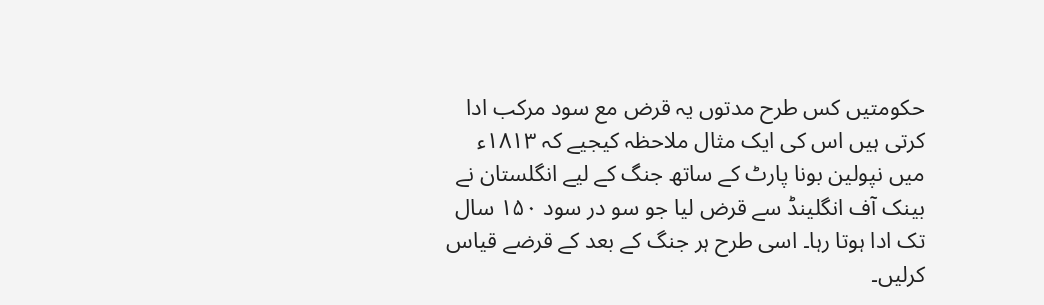حکومتیں کس طرح مدتوں یہ قرض مع سود مرکب ادا کرتی ہیں اس کی ایک مثال ملاحظہ کیجیے کہ ۱۸۱۳ء میں نپولین بونا پارٹ کے ساتھ جنگ کے لیے انگلستان نے بینک آف انگلینڈ سے قرض لیا جو سو در سود ۱۵۰ سال تک ادا ہوتا رہا۔ اسی طرح ہر جنگ کے بعد کے قرضے قیاس کرلیں۔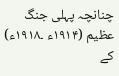چنانچہ پہلی جنگ عظیم (۱۹۱۴ء ۔۱۹۱۸ء) کے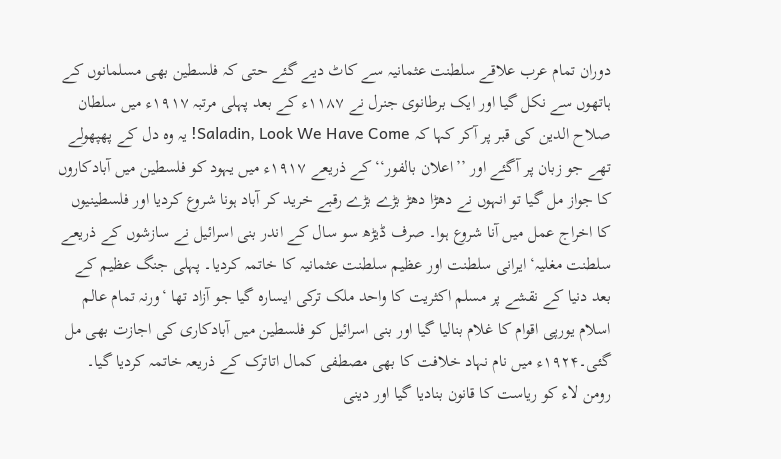دوران تمام عرب علاقے سلطنت عثمانیہ سے کاٹ دیے گئے حتی کہ فلسطین بھی مسلمانوں کے ہاتھوں سے نکل گیا اور ایک برطانوی جنرل نے ۱۱۸۷ء کے بعد پہلی مرتبہ ۱۹۱۷ء میں سلطان صلاح الدین کی قبر پر آکر کہا کہ Saladin, Look We Have Come! یہ وہ دل کے پھپھولے تھے جو زبان پر آگئے اور ’’اعلان بالفور‘‘ کے ذریعے ۱۹۱۷ء میں یہود کو فلسطین میں آبادکاروں کا جواز مل گیا تو انہوں نے دھڑا دھڑ بڑے بڑے رقبے خرید کر آباد ہونا شروع کردیا اور فلسطینیوں کا اخراج عمل میں آنا شروع ہوا۔ صرف ڈیڑھ سو سال کے اندر بنی اسرائیل نے سازشوں کے ذریعے سلطنت مغلیہ‘ ایرانی سلطنت اور عظیم سلطنت عثمانیہ کا خاتمہ کردیا۔ پہلی جنگ عظیم کے بعد دنیا کے نقشے پر مسلم اکثریت کا واحد ملک ترکی ایسارہ گیا جو آزاد تھا ‘ورنہ تمام عالم اسلام یورپی اقوام کا غلام بنالیا گیا اور بنی اسرائیل کو فلسطین میں آبادکاری کی اجازت بھی مل گئی۔۱۹۲۴ء میں نام نہاد خلافت کا بھی مصطفی کمال اتاترک کے ذریعہ خاتمہ کردیا گیا۔ رومن لاء کو ریاست کا قانون بنادیا گیا اور دینی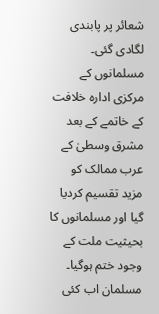شعائر پر پابندی لگادی گئی۔ مسلمانوں کے مرکزی ادارہ خلافت کے خاتمے کے بعد مشرق وسطیٰ کے عرب ممالک کو مزید تقسیم کردیا گیا اور مسلمانوں کا بحیثیت ملت کے وجود ختم ہوگیا۔ مسلمان اب کئی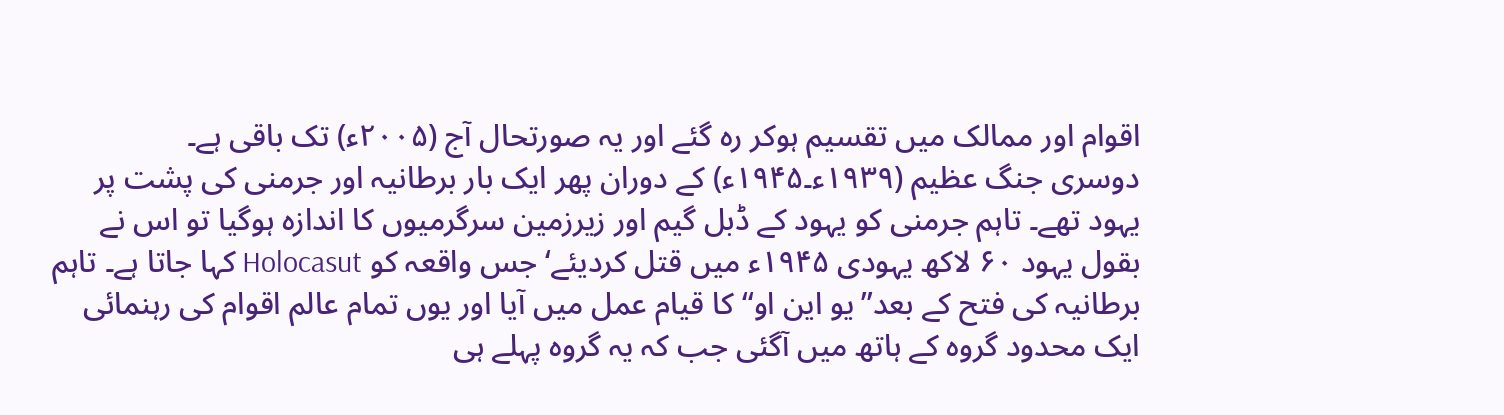اقوام اور ممالک میں تقسیم ہوکر رہ گئے اور یہ صورتحال آج (۲۰۰۵ء) تک باقی ہے۔
دوسری جنگ عظیم (۱۹۳۹ء۔۱۹۴۵ء) کے دوران پھر ایک بار برطانیہ اور جرمنی کی پشت پر یہود تھے۔ تاہم جرمنی کو یہود کے ڈبل گیم اور زیرزمین سرگرمیوں کا اندازہ ہوگیا تو اس نے بقول یہود ۶۰ لاکھ یہودی ۱۹۴۵ء میں قتل کردیئے‘ جس واقعہ کو Holocasut کہا جاتا ہے۔ تاہم برطانیہ کی فتح کے بعد’’یو این او‘‘ کا قیام عمل میں آیا اور یوں تمام عالم اقوام کی رہنمائی ایک محدود گروہ کے ہاتھ میں آگئی جب کہ یہ گروہ پہلے ہی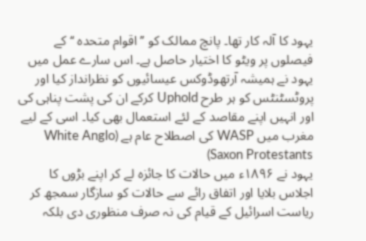یہود کا آلہ کار تھا۔ پانچ ممالک کو ’’اقوام متحدہ ‘‘ کے فیصلوں پر ویٹو کا اختیار حاصل ہے۔ اس سارے عمل میں یہود نے ہمیشہ آرتھوڈوکس عیسائیوں کو نظرانداز کیا اور پروٹسٹنٹس کو ہر طرح Uphold کرکے ان کی پشت پناہی کی اور انہیں اپنے مقاصد کے لئے استعمال بھی کیا۔ اسی کے لیے مغرب میں WASP کی اصطلاح عام ہے (White Anglo Saxon Protestants)
یہود نے ۱۸۹۶ء میں حالات کا جائزہ لے کر اپنے بڑوں کا اجلاس بلایا اور اتفاق رائے سے حالات کو سازگار سمجھ کر ریاست اسرائیل کے قیام کی نہ صرف منظوری دی بلکہ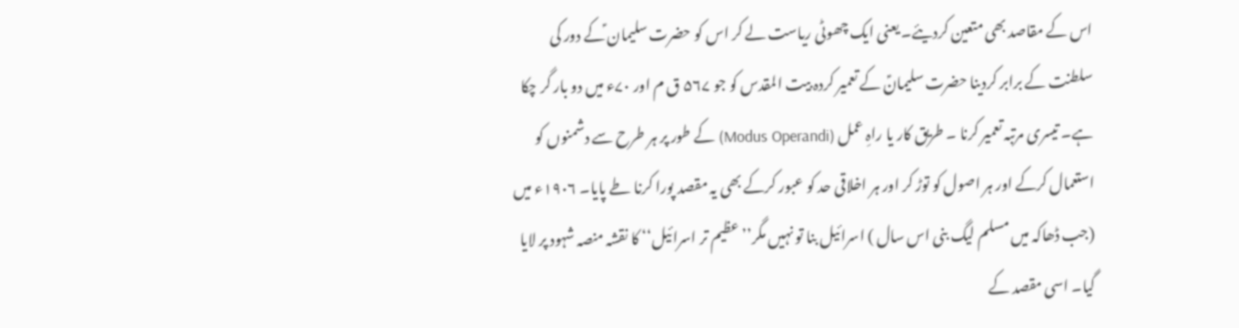اس کے مقاصد بھی متعین کردیئے۔ یعنی ایک چھوٹی ریاست لے کر اس کو حضرت سلیمان ؑکے دور کی سلطنت کے برابر کردینا حضرت سلیمانؑ کے تعمیر کردہ بیت المقدس کو جو ۵۶۷ ق م اور ۷۰ء میں دو بار گر چکا ہے۔ تیسری مرتبہ تعمیر کرنا ۔ طریق کار یا راہِ عمل (Modus Operandi) کے طور پر ہر طرح سے دشمنوں کو استعمال کرکے اور ہر اصول کو توڑ کر اور ہر اخلاقی حد کو عبور کرکے بھی یہ مقصد پورا کرنا طے پایا۔ ۱۹۰۶ء میں (جب ڈھاکہ میں مسلم لیگ بنی اس سال ) اسرائیل بنا تو نہیں مگر’’عظیم تر اسرائیل‘‘ کا نقشہ منصہ شہود پر لایا گیا۔ اسی مقصد کے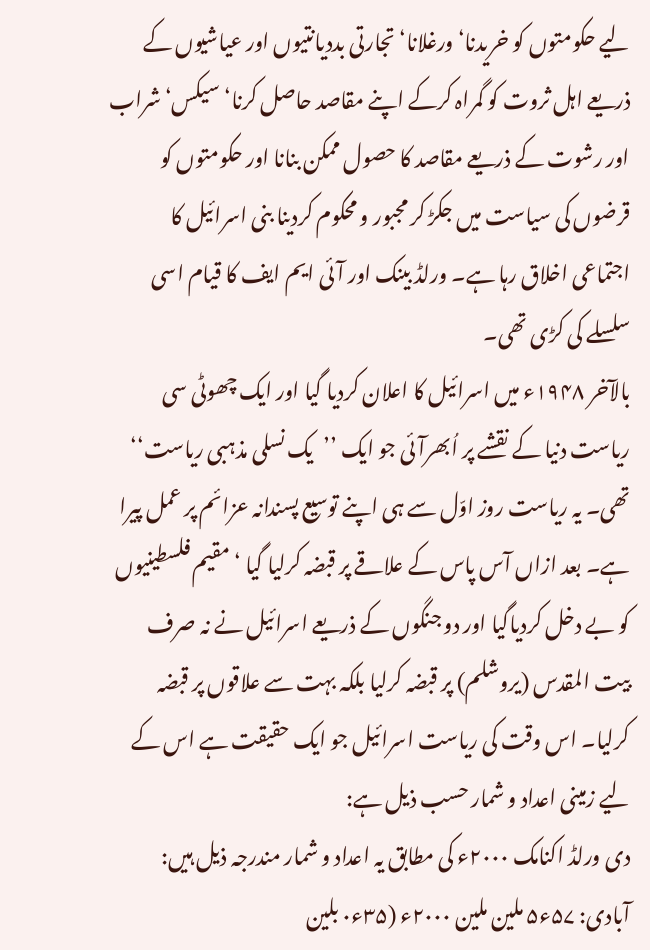لیے حکومتوں کو خریدنا‘ ورغلانا‘ تجارتی بددیانتیوں اور عیاشیوں کے ذریعے اہل ثروت کو گمراہ کرکے اپنے مقاصد حاصل کرنا‘ سیکس‘ شراب اور رشوت کے ذریعے مقاصد کا حصول ممکن بنانا اور حکومتوں کو قرضوں کی سیاست میں جکڑ کر مجبور و محکوم کردینا بنی اسرائیل کا اجتماعی اخلاق رہا ہے۔ ورلڈ بینک اور آئی ایم ایف کا قیام اسی سلسلے کی کڑی تھی۔
بالآخر ۱۹۴۸ء میں اسرائیل کا اعلان کردیا گیا اور ایک چھوٹی سی ریاست دنیا کے نقشے پر اُبھرآئی جو ایک ’’یک نسلی مذہبی ریاست‘‘ تھی۔ یہ ریاست روز اوّل سے ہی اپنے توسیع پسندانہ عزائم پر عمل پیرا ہے۔ بعد ازاں آس پاس کے علاقے پر قبضہ کرلیا گیا ‘ مقیم فلسطینیوں کو بے دخل کردیاگیا اور دو جنگوں کے ذریعے اسرائیل نے نہ صرف بیت المقدس (یروشلم) پر قبضہ کرلیا بلکہ بہت سے علاقوں پر قبضہ کرلیا۔ اس وقت کی ریاست اسرائیل جو ایک حقیقت ہے اس کے لیے زمینی اعداد و شمار حسب ذیل ہے:
دی ورلڈ اکنامک ۲۰۰۰ء کی مطابق یہ اعداد و شمار مندرجہ ذیل ہیں:
آبادی: ۵۷ء۵ ملین ملین ۲۰۰۰ء (۳۵ء۰ بلین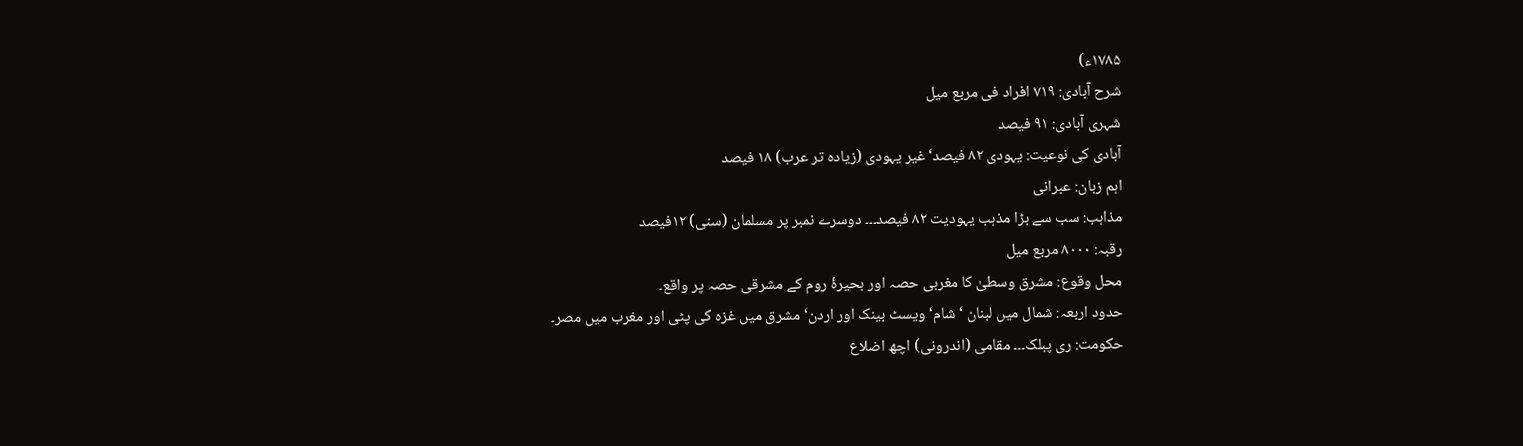۱۷۸۵ء)
شرح آبادی: ۷۱۹ افراد فی مربع میل
شہری آبادی: ۹۱ فیصد
آبادی کی نوعیت: یہودی ۸۲ فیصد‘ غیر یہودی (زیادہ تر عرب) ۱۸ فیصد
اہم زبان: عبرانی
مذاہب: سب سے بڑا مذہب یہودیت ۸۲ فیصد۔۔۔ دوسرے نمبر پر مسلمان (سنی) ۱۲فیصد
رقبہ: ۸۰۰۰ مربع میل
محل وقوع: مشرق وسطیٰ کا مغربی حصہ اور بحیرۂ روم کے مشرقی حصہ پر واقع۔
حدود اربعہ: شمال میں لبنان ‘ شام‘ ویسٹ بینک اور اردن‘ مشرق میں غزہ کی پٹی اور مغرب میں مصر۔
حکومت: ری پبلک۔۔۔ مقامی (اندرونی) اچھ اضلاع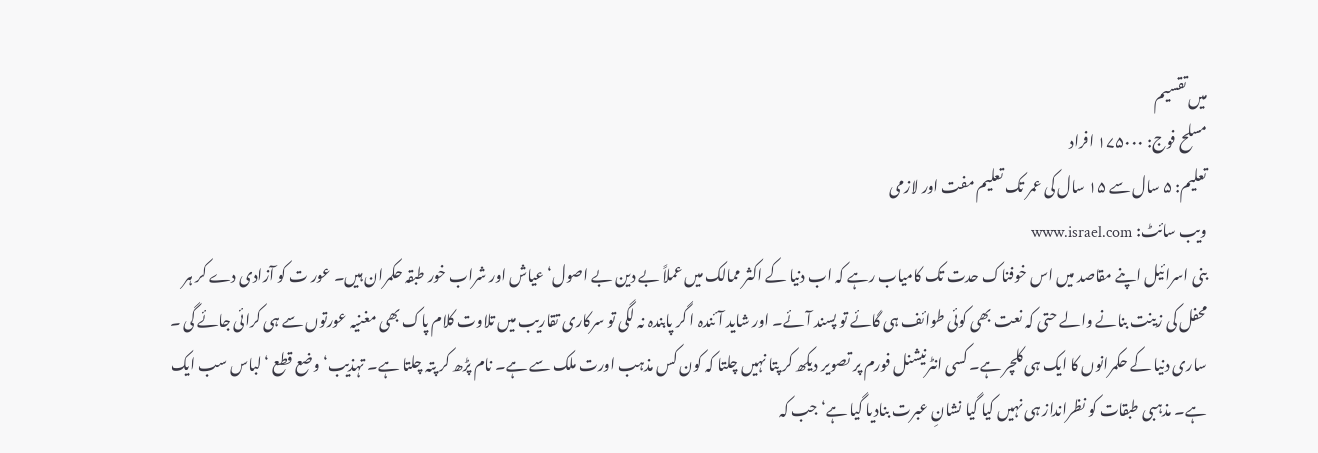میں تقسیم
مسلح فوج: ۱۷۵۰۰۰ افراد
تعلیم: ۵ سال سے ۱۵ سال کی عمر تک تعلیم مفت اور لازمی
ویب سائٹ: www.israel.com
بنی اسرائیل اپنے مقاصد میں اس خوفناک حدت تک کامیاب رہے کہ اب دنیا کے اکثر ممالک میں عملاً بے دین بے اصول‘ عیاش اور شراب خور طبقہ حکمران ہیں۔ عور ت کو آزادی دے کر ہر محفل کی زینت بنانے والے حتی کہ نعت بھی کوئی طوائف ہی گائے تو پسند آئے۔ اور شاید آئندہ ا گر پابندہ نہ لگی تو سرکاری تقاریب میں تلاوت کلام پاک بھی مغنیہ عورتوں سے ہی کرائی جائے گی ۔ ساری دنیا کے حکمرانوں کا ایک ہی کلچر ہے۔ کسی انٹرنیشنل فورم پر تصویر دیکھ کر پتا نہیں چلتا کہ کون کس مذہب اورت ملک سے ہے۔ نام پڑھ کر پتہ چلتا ہے۔ تہذیب‘ وضع قطع ‘ لباس سب ایک ہے۔ مذہبی طبقات کو نظرانداز ہی نہیں کیا گیا نشانِ عبرت بنادیا گیا ہے‘ جب کہ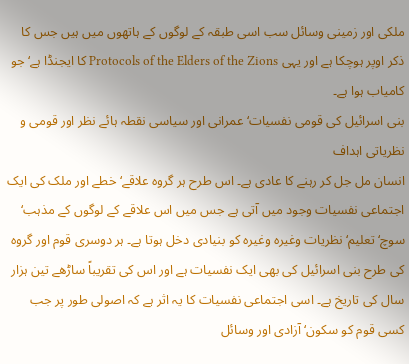ملکی اور زمینی وسائل سب اسی طبقہ کے لوگوں کے ہاتھوں میں ہیں جس کا ذکر اوپر ہوچکا ہے اور یہی Protocols of the Elders of the Zions کا ایجنڈا ہے‘ جو کامیاب ہوا ہے۔
بنی اسرائیل کی قومی نفسیات‘ عمرانی اور سیاسی نقطہ ہائے نظر اور قومی و نظریاتی اہداف
انسان مل جل کر رہنے کا عادی ہے۔ اس طرح ہر گروہ علاقے‘ خطے اور ملک کی ایک اجتماعی نفسیات وجود میں آتی ہے جس میں اس علاقے کے لوگوں کے مذہب‘ سوچ‘ تعلیم‘ نظریات وغیرہ وغیرہ کو بنیادی دخل ہوتا ہے۔ ہر دوسری قوم اور گروہ کی طرح بنی اسرائیل کی بھی ایک نفسیات ہے اور اس کی تقریباً ساڑھے تین ہزار سال کی تاریخ ہے۔ اسی اجتماعی نفسیات کا یہ اثر ہے کہ اصولی طور پر جب کسی قوم کو سکون‘ آزادی اور وسائل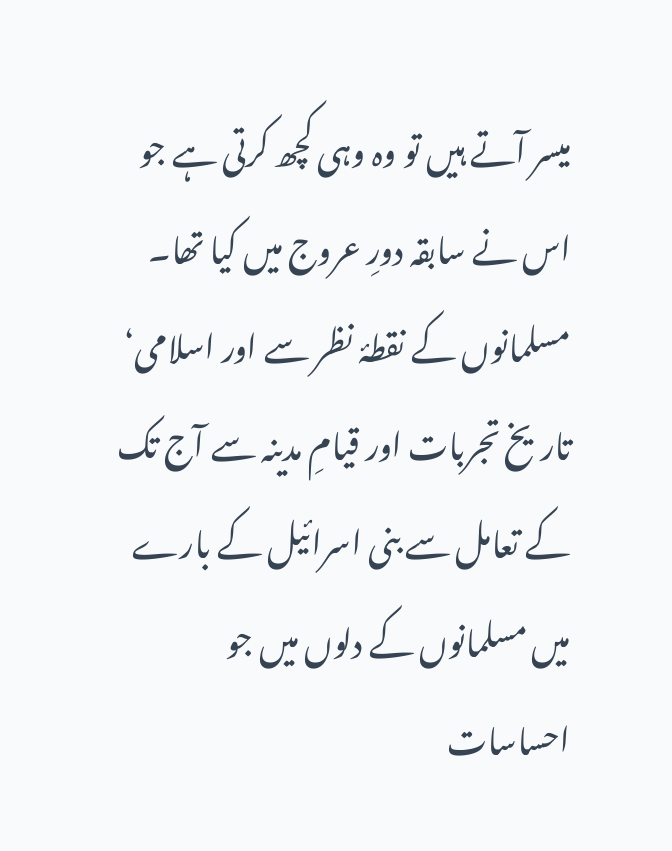میسر آتے ہیں تو وہ وہی کچھ کرتی ہے جو اس نے سابقہ دورِ عروج میں کیا تھا۔
مسلمانوں کے نقطۂ نظر سے اور اسلامی‘ تاریخ تجربات اور قیامِ مدینہ سے آج تک کے تعامل سے بنی اسرائیل کے بارے میں مسلمانوں کے دلوں میں جو احساسات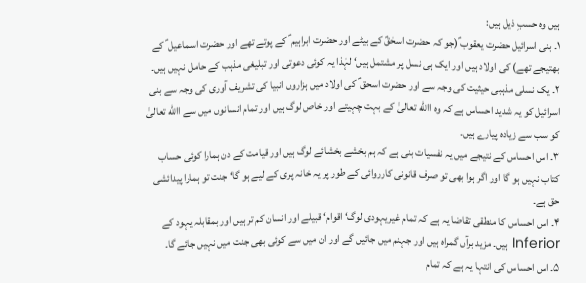ہیں وہ حسبِ ذیل ہیں:
۱۔ بنی اسرائیل حضرت یعقوب ؑ(جو کہ حضرت اسحٰقؑ کے بیٹے اور حضرت ابراہیم ؑ کے پوتے تھے اور حضرت اسماعیل ؑ کے بھتیجے تھے) کی اولاد ہیں اور ایک ہی نسل پر مشتمل ہیں‘ لہٰذا یہ کوئی دعوتی اور تبلیغی مذہب کے حامل نہیں ہیں۔
۲۔ یک نسلی مذہبی حیثیت کی وجہ سے اور حضرت اسحق ؑ کی اولاد میں ہزاروں انبیا کی تشریف آوری کی وجہ سے بنی اسرائیل کو یہ شدید احساس ہے کہ وہ االله تعالیٰ کے بہت چہیتے اور خاص لوگ ہیں اور تمام انسانوں میں سے االله تعالیٰ کو سب سے زیادہ پیارے ہیں۔
۳۔ اس احساس کے نتیجے میں یہ نفسیات بنی ہے کہ ہم بخشے بخشائے لوگ ہیں اور قیامت کے دن ہمارا کوئی حساب کتاب نہیں ہو گا اور اگر ہوا بھی تو صرف قانونی کارروائی کے طور پر یہ خانہ پری کے لیے ہو گا‘ جنت تو ہمارا پیدائشی حق ہے۔
۴۔ اس احساس کا منطقی تقاضا یہ ہے کہ تمام غیریہودی لوگ‘ اقوام‘ قبیلے اور انسان کم تر ہیں اور بمقابلہ یہود کے Inferior ہیں۔ مزید برآں گمراہ ہیں اور جہنم میں جائیں گے اور ان میں سے کوئی بھی جنت میں نہیں جائے گا۔
۵۔ اس احساس کی انتہا یہ ہے کہ تمام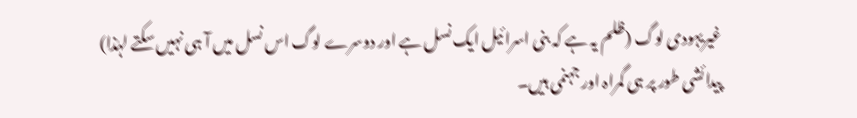غیریہودی لوگ (ظلم یہ ہے کہ بنی اسرائیل ایک نسل ہے اور دوسرے لوگ اس نسل میں آ ہی نہیں سکتے لہٰذا) پیدائشی طور پر ہی گمراہ اور جہنمی ہیں۔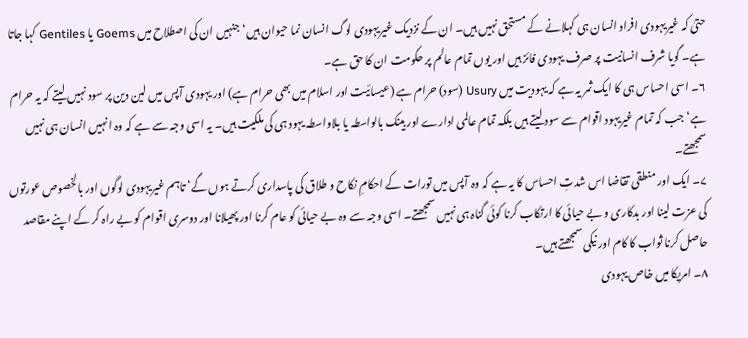حتیٰ کہ غیریہودی افراد انسان ہی کہلانے کے مستحق نہیں ہیں۔ ان کے نزدیک غیریہودی لوگ انسان نما حیوان ہیں‘ جنہیں ان کی اصطلاح میں Goems یا Gentiles کہا جاتا ہے۔ گویا شرف انسانیت پر صرف یہودی فائز ہیں اور یوں تمام عالم پر حکومت ان کا حق ہے۔
۶۔ اسی احساس ہی کا ایک ثمر یہ ہے کہ یہودیت میں Usury (سود) حرام ہے (عیسائیت اور اسلام میں بھی حرام ہے) اور یہودی آپس میں لین دین پر سود نہیں لیتے کہ یہ حرام ہے‘ جب کہ تمام غیریہود اقوام سے سود لیتے ہیں بلکہ تمام عالمی ادارے اور بینک بالواسطہ یا بلاواسطہ یہود ہی کی ملکیت ہیں۔ یہ اسی وجہ سے ہے کہ وہ انہیں انسان ہی نہیں سمجھتے۔
۷۔ ایک اور منطقی تقاضا اس شدتِ احساس کا یہ ہے کہ وہ آپس میں تورات کے احکامِ نکاح و طلاق کی پاسداری کرتے ہوں گے‘ تاہم غیریہودی لوگوں اور بالخصوص عورتوں کی عزت لینا اور بدکاری و بے حیائی کا ارتکاب کرنا کوئی گناہ ہی نہیں سمجھتے۔ اسی وجہ سے وہ بے حیائی کو عام کرنا اور پھیلانا اور دوسری اقوام کو بے راہ کر کے اپنے مقاصد حاصل کرنا ثواب کا کام اور نیکی سمجھتے ہیں۔
۸۔ امریکا میں خاص یہودی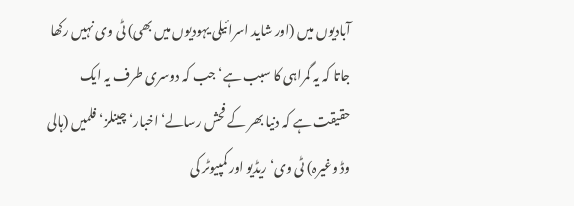آبادیوں میں (اور شاید اسرائیلی یہودیوں میں بھی) ٹی وی نہیں رکھا جاتا کہ یہ گمراہی کا سبب ہے‘ جب کہ دوسری طرف یہ ایک حقیقت ہے کہ دنیا بھر کے فحش رسالے‘ اخبار‘ چینلز‘ فلمیں (ہالی وڈ وغیرہ) ٹی وی‘ ریڈیو اور کمپیوٹر کی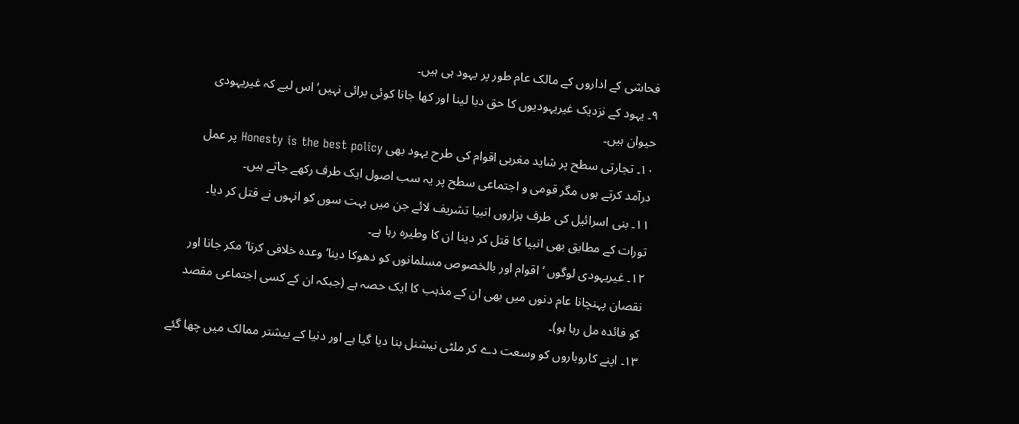فحاشی کے اداروں کے مالک عام طور پر یہود ہی ہیں۔
۹۔ یہود کے نزدیک غیریہودیوں کا حق دبا لینا اور کھا جانا کوئی برائی نہیں‘ اس لیے کہ غیریہودی حیوان ہیں۔
۱۰۔ تجارتی سطح پر شاید مغربی اقوام کی طرح یہود بھی Honesty is the best policy پر عمل درآمد کرتے ہوں مگر قومی و اجتماعی سطح پر یہ سب اصول ایک طرف رکھے جاتے ہیں۔
۱۱۔ بنی اسرائیل کی طرف ہزاروں انبیا تشریف لائے جن میں بہت سوں کو انہوں نے قتل کر دیا۔ تورات کے مطابق بھی انبیا کا قتل کر دینا ان کا وطیرہ رہا ہے۔
۱۲۔ غیریہودی لوگوں ‘ اقوام اور بالخصوص مسلمانوں کو دھوکا دینا‘ وعدہ خلافی کرنا‘ مکر جانا اور نقصان پہنچانا عام دنوں میں بھی ان کے مذہب کا ایک حصہ ہے (جبکہ ان کے کسی اجتماعی مقصد کو فائدہ مل رہا ہو)۔
۱۳۔ اپنے کاروباروں کو وسعت دے کر ملٹی نیشنل بنا دیا گیا ہے اور دنیا کے بیشتر ممالک میں چھا گئے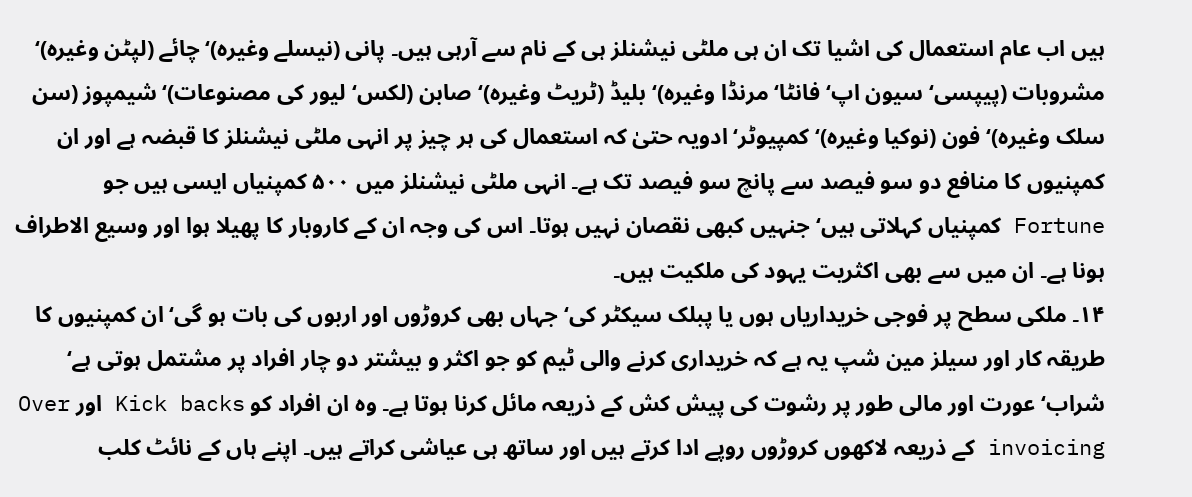ہیں اب عام استعمال کی اشیا تک ان ہی ملٹی نیشنلز ہی کے نام سے آرہی ہیں۔ پانی (نیسلے وغیرہ)‘ چائے (لپٹن وغیرہ)‘ مشروبات (پیپسی‘ سیون اپ‘ فانٹا‘ مرنڈا وغیرہ)‘ بلیڈ (ٹریٹ وغیرہ)‘ صابن (لکس‘ لیور کی مصنوعات)‘ شیمپوز (سن سلک وغیرہ)‘ فون (نوکیا وغیرہ)‘ کمپیوٹر‘ ادویہ حتیٰ کہ استعمال کی ہر چیز پر انہی ملٹی نیشنلز کا قبضہ ہے اور ان کمپنیوں کا منافع دو سو فیصد سے پانچ سو فیصد تک ہے۔ انہی ملٹی نیشنلز میں ۵۰۰ کمپنیاں ایسی ہیں جو Fortune کمپنیاں کہلاتی ہیں‘ جنہیں کبھی نقصان نہیں ہوتا۔ اس کی وجہ ان کے کاروبار کا پھیلا ہوا اور وسیع الاطراف ہونا ہے۔ ان میں سے بھی اکثریت یہود کی ملکیت ہیں۔
۱۴۔ ملکی سطح پر فوجی خریداریاں ہوں یا پبلک سیکٹر کی‘ جہاں بھی کروڑوں اور اربوں کی بات ہو گی‘ ان کمپنیوں کا طریقہ کار اور سیلز مین شپ یہ ہے کہ خریداری کرنے والی ٹیم کو جو اکثر و بیشتر دو چار افراد پر مشتمل ہوتی ہے‘ شراب‘ عورت اور مالی طور پر رشوت کی پیش کش کے ذریعہ مائل کرنا ہوتا ہے۔ وہ ان افراد کو Kick backs اور Over invoicing کے ذریعہ لاکھوں کروڑوں روپے ادا کرتے ہیں اور ساتھ ہی عیاشی کراتے ہیں۔ اپنے ہاں کے نائٹ کلب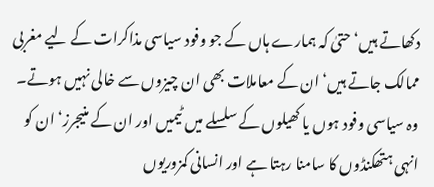دکھاتے ہیں‘ حتیٰ کہ ہمارے ہاں کے جو وفود سیاسی مذاکرات کے لیے مغربی ممالک جاتے ہیں‘ ان کے معاملات بھی ان چیزوں سے خالی نہیں ہوتے۔ وہ سیاسی وفود ہوں یا کھیلوں کے سلسلے میں ٹیمیں اور ان کے منیجرز‘ ان کو انہی ہتھکنڈوں کا سامنا رہتا ہے اور انسانی کمزوریوں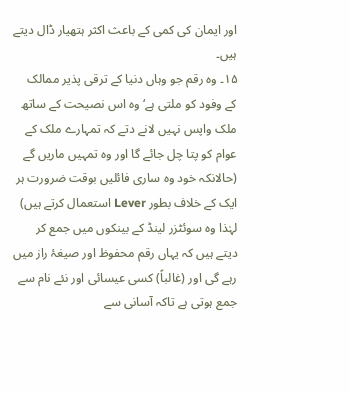اور ایمان کی کمی کے باعث اکثر ہتھیار ڈال دیتے ہیں۔
۱۵۔ وہ رقم جو وہاں دنیا کے ترقی پذیر ممالک کے وفود کو ملتی ہے‘ وہ اس نصیحت کے ساتھ ملک واپس نہیں لانے دتے کہ تمہارے ملک کے عوام کو پتا چل جائے گا اور وہ تمہیں ماریں گے (حالانکہ خود وہ ساری فائلیں بوقت ضرورت ہر ایک کے خلاف بطور Lever استعمال کرتے ہیں) لہٰذا وہ سوئٹزر لینڈ کے بینکوں میں جمع کر دیتے ہیں کہ یہاں رقم محفوظ اور صیغۂ راز میں رہے گی اور (غالباً) کسی عیسائی اور نئے نام سے جمع ہوتی ہے تاکہ آسانی سے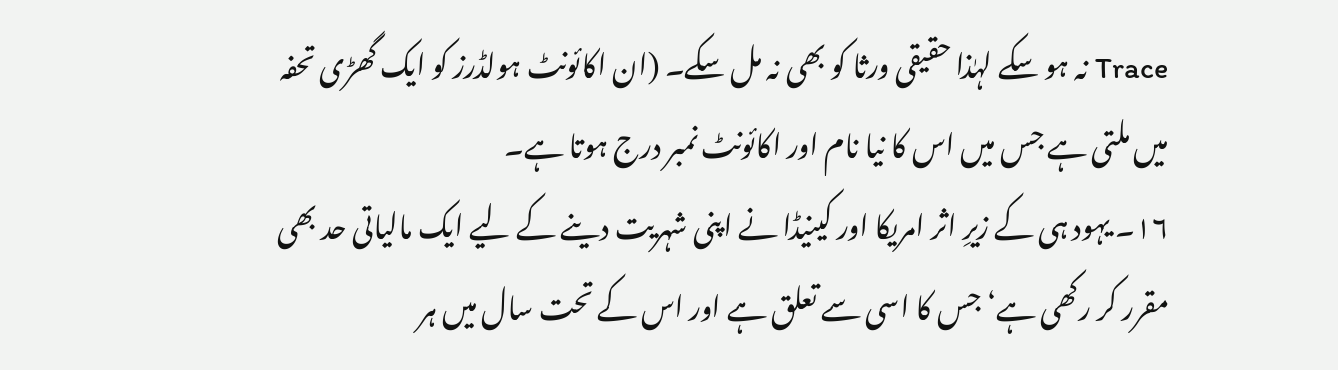Trace نہ ہو سکے لہٰذا حقیقی ورثا کو بھی نہ مل سکے۔ (ان اکائونٹ ہولڈرز کو ایک گھڑی تحفہ میں ملتی ہے جس میں اس کا نیا نام اور اکائونٹ نمبر درج ہوتا ہے۔
۱۶۔ یہود ہی کے زیرِ اثر امریکا اور کینیڈا نے اپنی شہریت دینے کے لیے ایک مالیاتی حد بھی مقرر کر رکھی ہے‘ جس کا اسی سے تعلق ہے اور اس کے تحت سال میں ہر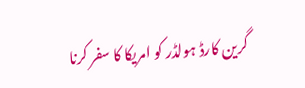گرین کارڈ ہولڈر کو امریکا کا سفر کرنا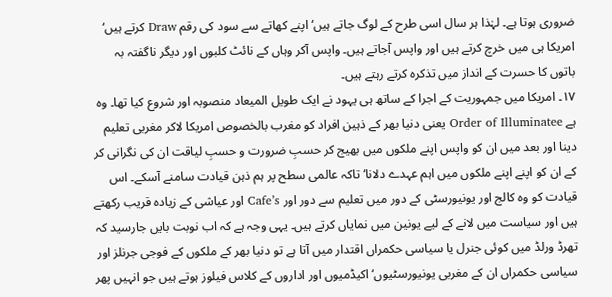ضروری ہوتا ہے۔ لہٰذا ہر سال اسی طرح کے لوگ جاتے ہیں‘ اپنے کھاتے سے سود کی رقم Draw کرتے ہیں‘ امریکا ہی میں خرچ کرتے ہیں اور واپس آجاتے ہیں۔ واپس آکر وہاں کے نائٹ کلبوں اور دیگر ناگفتہ بہ باتوں کا حسرت کے انداز میں تذکرہ کرتے رہتے ہیں۔
۱۷۔ امریکا میں جمہوریت کے اجرا کے ساتھ ہی یہود نے ایک طویل المیعاد منصوبہ اور شروع کیا تھا۔ وہ ہے Order of Illuminatee یعنی دنیا بھر کے ذہین افراد کو مغرب بالخصوص امریکا لاکر مغربی تعلیم دینا اور بعد میں ان کو واپس اپنے ملکوں میں بھیج کر حسبِ ضرورت و حسبِ لیاقت ان کی نگرانی کر کے ان کو اپنے اپنے ملکوں میں اہم عہدے دلانا‘ تاکہ عالمی سطح پر ہم ذہن قیادت سامنے آسکے۔ اس قیادت کو وہ کالج اور یونیورسٹی کے دور میں تعلیم سے دور اور Cafe’s اور عیاشی کے زیادہ قریب رکھتے ہیں اور سیاست میں لانے کے لیے یونین میں نمایاں کرتے ہیں۔ یہی وجہ ہے کہ اب نوبت بایں جارسید کہ تھرڈ ورلڈ میں کوئی جنرل یا سیاسی حکمراں اقتدار میں آتا ہے تو دنیا بھر کے ملکوں کے فوجی جرنلز اور سیاسی حکمراں ان کے مغربی یونیورسٹیوں‘ اکیڈمیوں اور اداروں کے کلاس فیلوز ہوتے ہیں جو انہیں پھر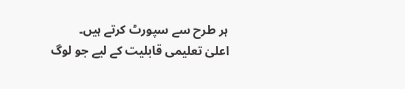ہر طرح سے سپورٹ کرتے ہیں۔
اعلیٰ تعلیمی قابلیت کے لیے جو لوگ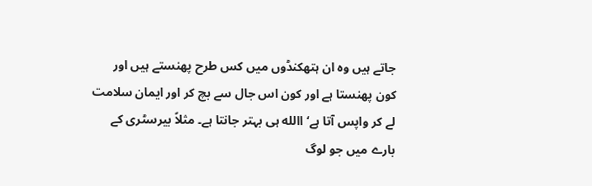جاتے ہیں وہ ان ہتھکنڈوں میں کس طرح پھنستے ہیں اور کون پھنستا ہے اور کون اس جال سے بچ کر اور ایمان سلامت لے کر واپس آتا ہے‘ االله ہی بہتر جانتا ہے۔ مثلاً بیرسٹری کے بارے میں جو لوگ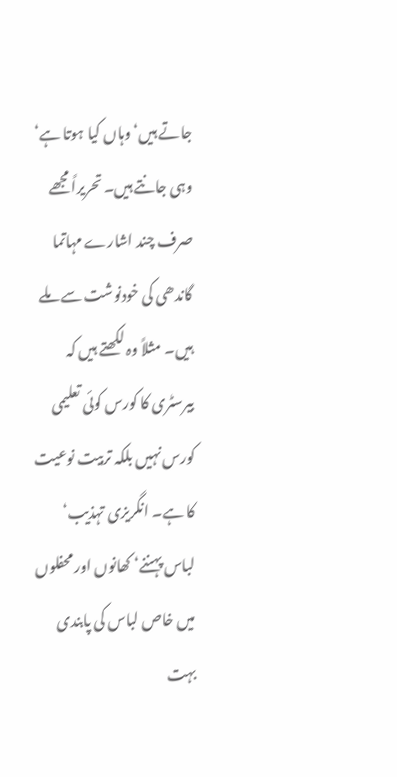جاتے ہیں‘ وہاں کیا ہوتا ہے‘ وہی جانتے ہیں۔ تحریراً مجھے صرف چند اشارے مہاتما گاندھی کی خودنوشت سے ملے ہیں۔ مثلاً وہ لکھتے ہیں کہ بیرسٹری کا کورس کوئی تعلیمی کورس نہیں بلکہ تربیت نوعیت کا ہے۔ انگریزی تہذیب‘ لباس پہننے‘ کھانوں اور محفلوں میں خاص لباس کی پابندی بہت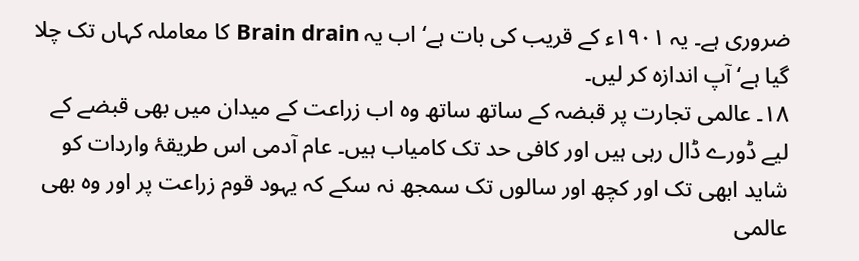ضروری ہے۔ یہ ۱۹۰۱ء کے قریب کی بات ہے‘ اب یہ Brain drain کا معاملہ کہاں تک چلا گیا ہے‘ آپ اندازہ کر لیں۔
۱۸۔ عالمی تجارت پر قبضہ کے ساتھ ساتھ وہ اب زراعت کے میدان میں بھی قبضے کے لیے ڈورے ڈال رہی ہیں اور کافی حد تک کامیاب ہیں۔ عام آدمی اس طریقۂ واردات کو شاید ابھی تک اور کچھ اور سالوں تک سمجھ نہ سکے کہ یہود قوم زراعت پر اور وہ بھی عالمی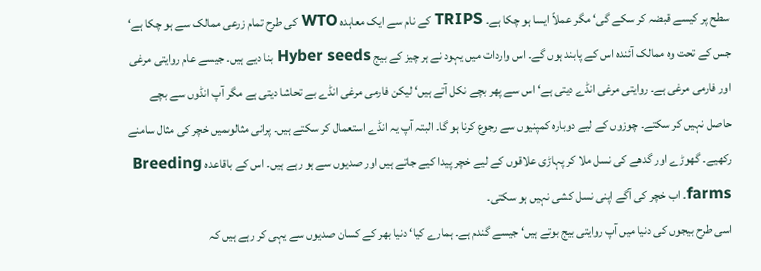سطح پر کیسے قبضہ کر سکے گی‘ مگر عملاً ایسا ہو چکا ہے۔ TRIPS کے نام سے ایک معاہدہ WTO کی طرح تمام زرعی ممالک سے ہو چکا ہے‘ جس کے تحت وہ ممالک آئندہ اس کے پابند ہوں گے۔ اس واردات میں یہود نے ہر چیز کے بیج Hyber seeds بنا دیے ہیں۔ جیسے عام روایتی مرغی اور فارمی مرغی ہے۔ روایتی مرغی انڈے دیتی ہے‘ اس سے پھر بچے نکل آتے ہیں‘ لیکن فارمی مرغی انڈے بے تحاشا دیتی ہے مگر آپ انڈوں سے بچے حاصل نہیں کر سکتے۔ چوزوں کے لیے دوبارہ کمپنیوں سے رجوع کرنا ہو گا۔ البتہ آپ یہ انڈے استعمال کر سکتے ہیں۔ پرانی مثالوںمیں خچر کی مثال سامنے رکھیے۔ گھوڑے اور گدھے کی نسل ملا کر پہاڑی علاقوں کے لیے خچر پیدا کیے جاتے ہیں اور صدیوں سے ہو رہے ہیں۔ اس کے باقاعدہ Breeding farms۔ اب خچر کی آگے اپنی نسل کشی نہیں ہو سکتی۔
اسی طرح بیجوں کی دنیا میں آپ روایتی بیج بوتے ہیں‘ جیسے گندم ہے۔ ہمارے کیا‘ دنیا بھر کے کسان صدیوں سے یہی کر رہے ہیں کہ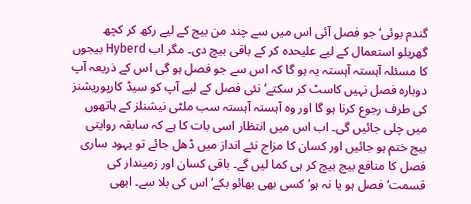گندم بوئی‘ جو فصل آئی اس میں سے چند من بیج کے لیے رکھ کر کچھ گھریلو استعمال کے لیے علیحدہ کر کے باقی بیچ دی۔ مگر اب Hyberd بیجوں کا مسئلہ آہستہ آہستہ یہ ہو گا کہ اس سے جو فصل ہو گی اس کے ذریعہ آپ دوبارہ فصل نہیں کاسٹ کر سکتے‘ نئی فصل کے لیے آپ کو سیڈ کارپوریشنز کی طرف رجوع کرنا ہو گا اور وہ آہستہ آہستہ سب ملٹی نیشنلز کے ہاتھوں میں چلی جائیں گی۔ اب اس میں انتظار اسی بات کا ہے کہ سابقہ روایتی بیج ختم ہو جائیں اور کسان کا مزاج نئے انداز میں ڈھل جائے تو یہود ساری فصل کا منافع بیج بیچ کر ہی کما لیں گے۔ باقی کسان اور زمیندار کی قسمت‘ فصل ہو یا نہ ہو‘ کسی بھی بھائو بکے‘ اس کی بلا سے۔ ابھی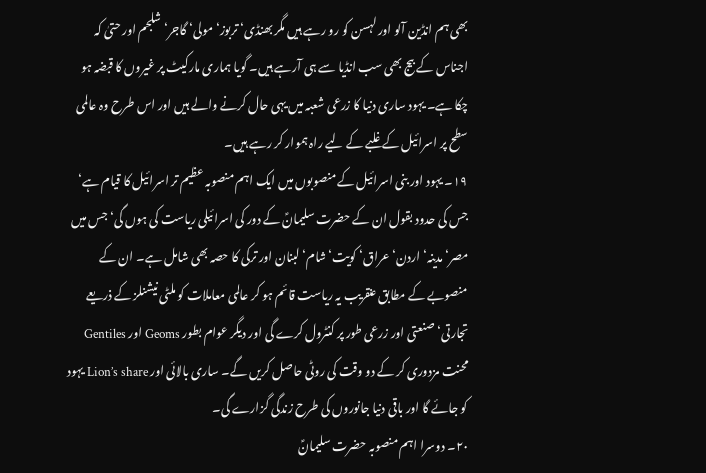بھی ہم انڈین آلو اور لہسن کو رو رہے ہیں مگر بھنڈی‘ تربوز‘ مولی‘ گاجر‘ شلجم اور حتیٰ کہ اجناس کے بیج بھی سب انڈیا سے ہی آرہے ہیں۔ گویا ہماری مارکیٹ پر غیروں کا قبضہ ہو چکا ہے۔ یہود ساری دنیا کا زرعی شعبہ میں یہی حال کرنے والے ہیں اور اس طرح وہ عالمی سطح پر اسرائیل کے غلبے کے لیے راہ ہموار کر رہے ہیں۔
۱۹۔ یہود اور بنی اسرائیل کے منصوبوں میں ایک اہم منصوبہ عظیم تر اسرائیل کا قیام ہے‘ جس کی حدود بقول ان کے حضرت سلیمانؑ کے دور کی اسرائیلی ریاست کی ہوں گی‘ جس میں مصر‘ مدینہ‘ اردن‘ عراق‘ کویت‘ شام‘ لبنان اور ترکی کا حصہ بھی شامل ہے۔ ان کے منصوبے کے مطابق عنقریب یہ ریاست قائم ہو کر عالمی معاملات کو ملٹی نیشنلز کے ذریعے تجارتی‘ صنعتی اور زرعی طور پر کنٹرول کرے گی اور دیگر عوام بطور Geoms اور Gentiles محنت مزدوری کر کے دو وقت کی روٹی حاصل کریں گے۔ ساری بالائی اور Lion’s share یہود کو جائے گا اور باقی دنیا جانوروں کی طرح زندگی گزارے گی۔
۲۰۔ دوسرا اہم منصوبہ حضرت سلیمانؑ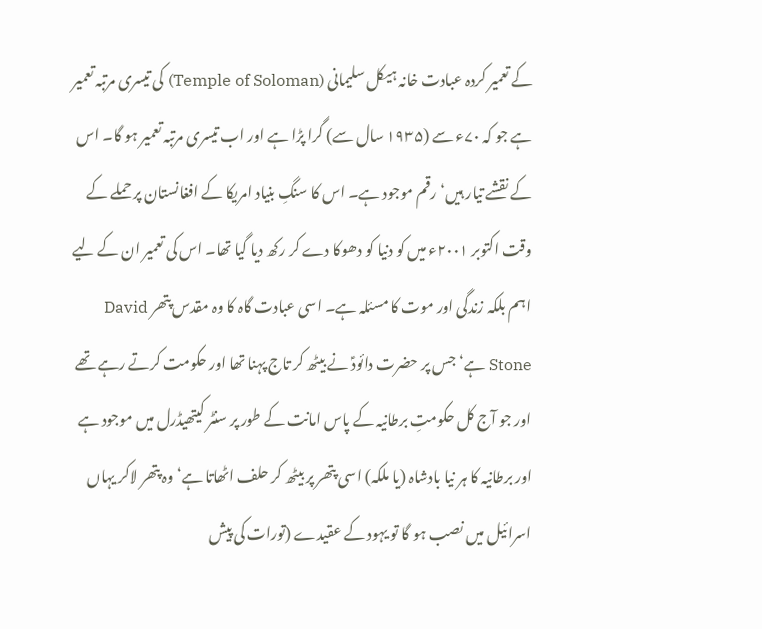کے تعمیر کردہ عبادت خانہ ہیکل سلیمانی (Temple of Soloman) کی تیسری مرتبہ تعمیر ہے جو کہ ۷۰ء سے (۱۹۳۵ سال سے) گرا پڑا ہے اور اب تیسری مرتبہ تعمیر ہو گا۔ اس کے نقشے تیار ہیں‘ رقم موجود ہے۔ اس کا سنگِ بنیاد امریکا کے افغانستان پر حملے کے وقت اکتوبر ۲۰۰۱ء میں کو دنیا کو دھوکا دے کر رکھ دیا گیا تھا۔ اس کی تعمیر ان کے لیے اہم بلکہ زندگی اور موت کا مسئلہ ہے۔ اسی عبادت گاہ کا وہ مقدس پتھر David Stone ہے‘ جس پر حضرت دائودؑ نے بیٹھ کر تاج پہنا تھا اور حکومت کرتے رہے تھے اور جو آج کل حکومتِ برطانیہ کے پاس امانت کے طور پر سنٹر کیتھیڈرل میں موجود ہے اور برطانیہ کا ہر نیا بادشاہ (یا ملکہ) اسی پتھر پر بیٹھ کر حلف اٹھاتا ہے‘ وہ پتھر لاکر یہاں اسرائیل میں نصب ہو گا تو یہود کے عقیدے (تورات کی پیش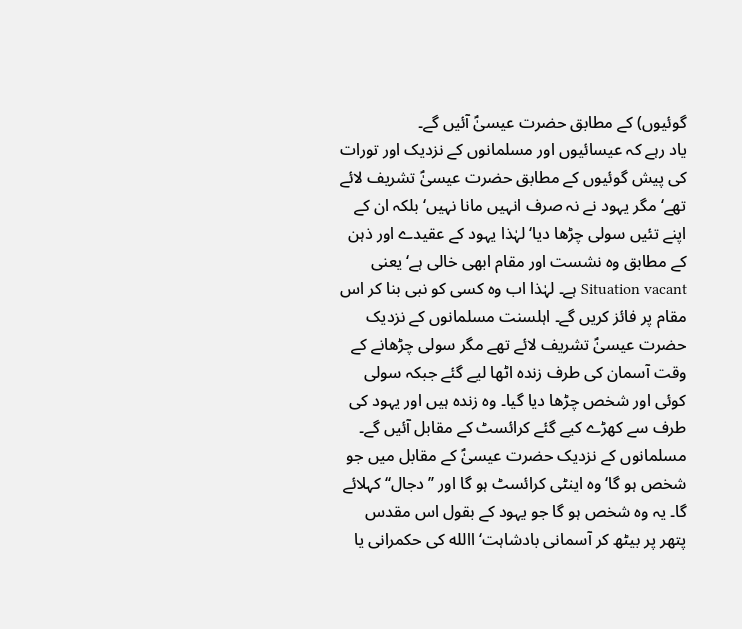گوئیوں) کے مطابق حضرت عیسیٰؑ آئیں گے۔
یاد رہے کہ عیسائیوں اور مسلمانوں کے نزدیک اور تورات کی پیش گوئیوں کے مطابق حضرت عیسیٰؑ تشریف لائے تھے‘ مگر یہود نے نہ صرف انہیں مانا نہیں‘ بلکہ ان کے اپنے تئیں سولی چڑھا دیا‘ لہٰذا یہود کے عقیدے اور ذہن کے مطابق وہ نشست اور مقام ابھی خالی ہے‘ یعنی Situation vacant ہے۔ لہٰذا اب وہ کسی کو نبی بنا کر اس مقام پر فائز کریں گے۔ اہلسنت مسلمانوں کے نزدیک حضرت عیسیٰؑ تشریف لائے تھے مگر سولی چڑھانے کے وقت آسمان کی طرف زندہ اٹھا لیے گئے جبکہ سولی کوئی اور شخص چڑھا دیا گیا۔ وہ زندہ ہیں اور یہود کی طرف سے کھڑے کیے گئے کرائسٹ کے مقابل آئیں گے۔ مسلمانوں کے نزدیک حضرت عیسیٰؑ کے مقابل میں جو شخص ہو گا‘ وہ اینٹی کرائسٹ ہو گا اور ’’دجال‘‘ کہلائے گا۔ یہ وہ شخص ہو گا جو یہود کے بقول اس مقدس پتھر پر بیٹھ کر آسمانی بادشاہت‘ االله کی حکمرانی یا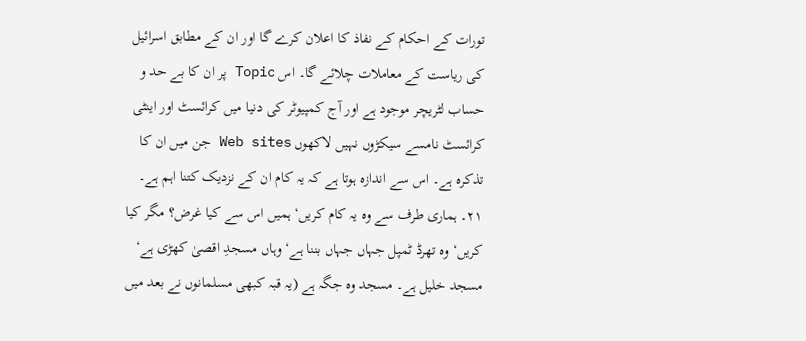تورات کے احکام کے نفاذ کا اعلان کرے گا اور ان کے مطابق اسرائیل کی ریاست کے معاملات چلائے گا۔ اس Topic پر ان کا بے حد و حساب لٹریچر موجود ہے اور آج کمپیوٹر کی دنیا میں کرائسٹ اور اینٹی کرائسٹ نامسے سیکڑوں نہیں لاکھوں Web sites جن میں ان کا تذکرہ ہے۔ اس سے اندازہ ہوتا ہے کہ یہ کام ان کے نزدیک کتنا اہم ہے۔
۲۱۔ ہماری طرف سے وہ یہ کام کریں‘ ہمیں اس سے کیا غرض؟ مگر کیا کریں‘ وہ تھرڈ ٹمپل جہاں جہاں بننا ہے‘ وہاں مسجدِ اقصیٰ کھڑی ہے‘ مسجد خلیل ہے۔ مسجد وہ جگہ ہے (یہ قبہ کبھی مسلمانوں نے بعد میں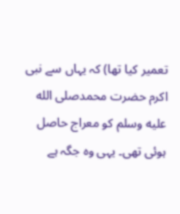تعمیر کیا تھا) کہ یہاں سے نبی اکرم حضرت محمدصلى الله عليه وسلم کو معراج حاصل ہوئی تھی۔ یہی وہ جگہ ہے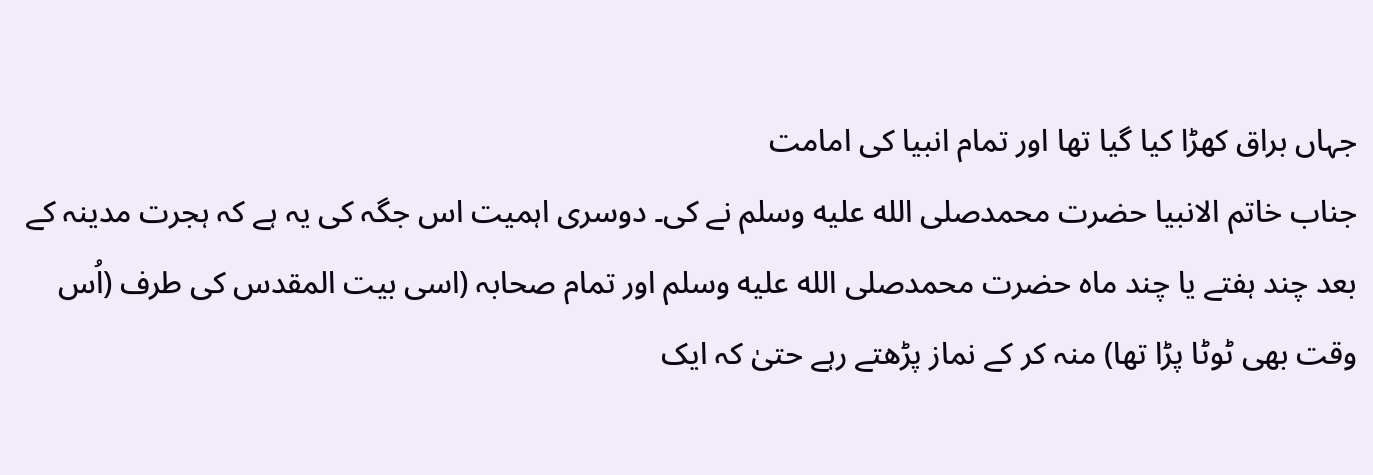جہاں براق کھڑا کیا گیا تھا اور تمام انبیا کی امامت
جناب خاتم الانبیا حضرت محمدصلى الله عليه وسلم نے کی۔ دوسری اہمیت اس جگہ کی یہ ہے کہ ہجرت مدینہ کے بعد چند ہفتے یا چند ماہ حضرت محمدصلى الله عليه وسلم اور تمام صحابہ (اسی بیت المقدس کی طرف (اُس وقت بھی ٹوٹا پڑا تھا) منہ کر کے نماز پڑھتے رہے حتیٰ کہ ایک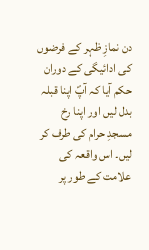دن نمازِ ظہر کے فرضوں کی ادائیگی کے دوران حکم آیا کہ آپؐ اپنا قبلہ بدل لیں اور اپنا رخ مسجدِ حرام کی طرف کر لیں۔ اس واقعہ کی علامت کے طور پر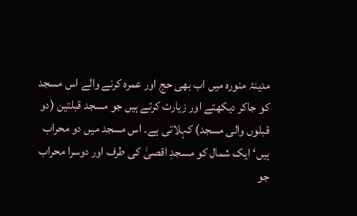مدینۂ منورہ میں اب بھی حج اور عمرہ کرنے والے اس مسجد کو جاکر دیکھتے اور زیارت کرتے ہیں جو مسجد قبلتین (دو قبلوں والی مسجد) کہلاتی ہے۔ اس مسجد میں دو محراب ہیں‘ ایک شمال کو مسجدِ اقصیٰ کی طرف اور دوسرا محراب جو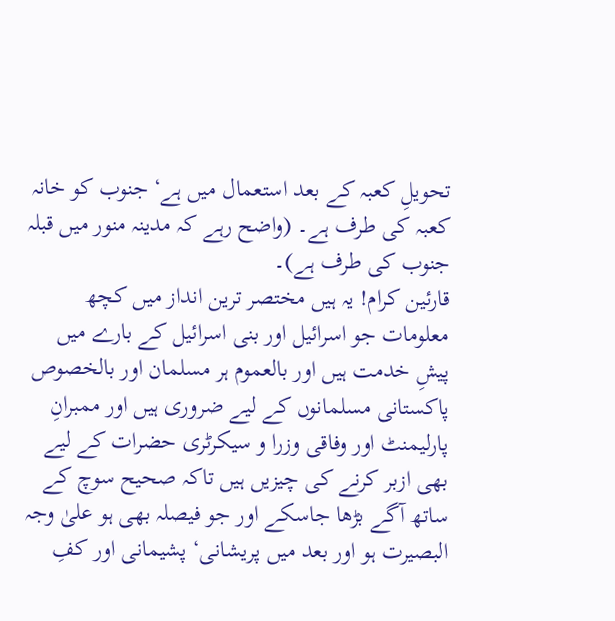تحویلِ کعبہ کے بعد استعمال میں ہے‘ جنوب کو خانہ کعبہ کی طرف ہے۔ (واضح رہے کہ مدینہ منور میں قبلہ جنوب کی طرف ہے)۔
قارئین کرام! یہ ہیں مختصر ترین انداز میں کچھ معلومات جو اسرائیل اور بنی اسرائیل کے بارے میں پیشِ خدمت ہیں اور بالعموم ہر مسلمان اور بالخصوص پاکستانی مسلمانوں کے لیے ضروری ہیں اور ممبرانِ پارلیمنٹ اور وفاقی وزرا و سیکرٹری حضرات کے لیے بھی ازبر کرنے کی چیزیں ہیں تاکہ صحیح سوچ کے ساتھ آگے بڑھا جاسکے اور جو فیصلہ بھی ہو علیٰ وجہ البصیرت ہو اور بعد میں پریشانی‘ پشیمانی اور کفِ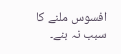افسوس ملنے کا سبب نہ بنے۔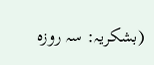(بشکریہ: سہ روزہ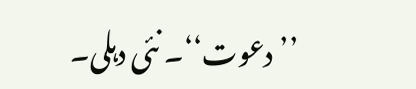’’دعوت‘‘۔ نئی دہلی۔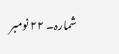شمارہ۔ ۲۲ نومبر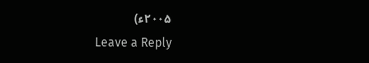۲۰۰۵ء)
Leave a Reply